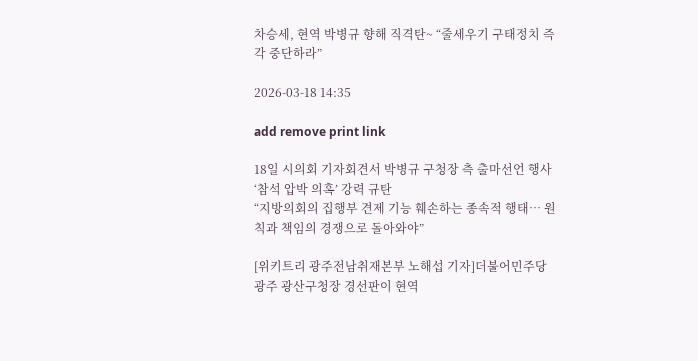차승세, 현역 박병규 향해 직격탄~ “줄세우기 구태정치 즉각 중단하라”

2026-03-18 14:35

add remove print link

18일 시의회 기자회견서 박병규 구청장 측 출마선언 행사 ‘참석 압박 의혹’ 강력 규탄
“지방의회의 집행부 견제 기능 훼손하는 종속적 행태… 원칙과 책임의 경쟁으로 돌아와야”

[위키트리 광주전남취재본부 노해섭 기자]더불어민주당 광주 광산구청장 경선판이 현역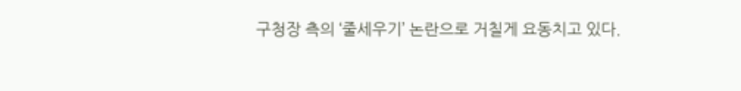구청장 측의 ‘줄세우기’ 논란으로 거칠게 요동치고 있다.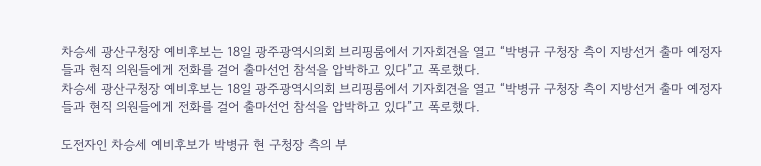차승세 광산구청장 예비후보는 18일 광주광역시의회 브리핑룸에서 기자회견을 열고 “박병규 구청장 측이 지방선거 출마 예정자들과 현직 의원들에게 전화를 걸어 출마선언 참석을 압박하고 있다”고 폭로했다.
차승세 광산구청장 예비후보는 18일 광주광역시의회 브리핑룸에서 기자회견을 열고 “박병규 구청장 측이 지방선거 출마 예정자들과 현직 의원들에게 전화를 걸어 출마선언 참석을 압박하고 있다”고 폭로했다.

도전자인 차승세 예비후보가 박병규 현 구청장 측의 부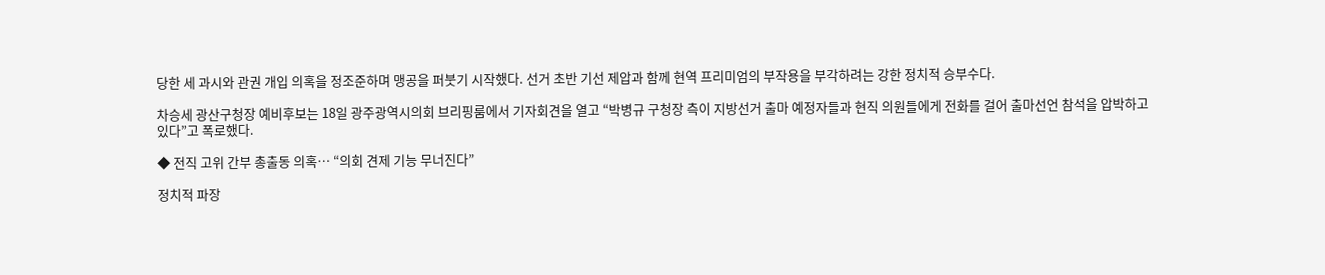당한 세 과시와 관권 개입 의혹을 정조준하며 맹공을 퍼붓기 시작했다. 선거 초반 기선 제압과 함께 현역 프리미엄의 부작용을 부각하려는 강한 정치적 승부수다.

차승세 광산구청장 예비후보는 18일 광주광역시의회 브리핑룸에서 기자회견을 열고 “박병규 구청장 측이 지방선거 출마 예정자들과 현직 의원들에게 전화를 걸어 출마선언 참석을 압박하고 있다”고 폭로했다.

◆ 전직 고위 간부 총출동 의혹… “의회 견제 기능 무너진다”

정치적 파장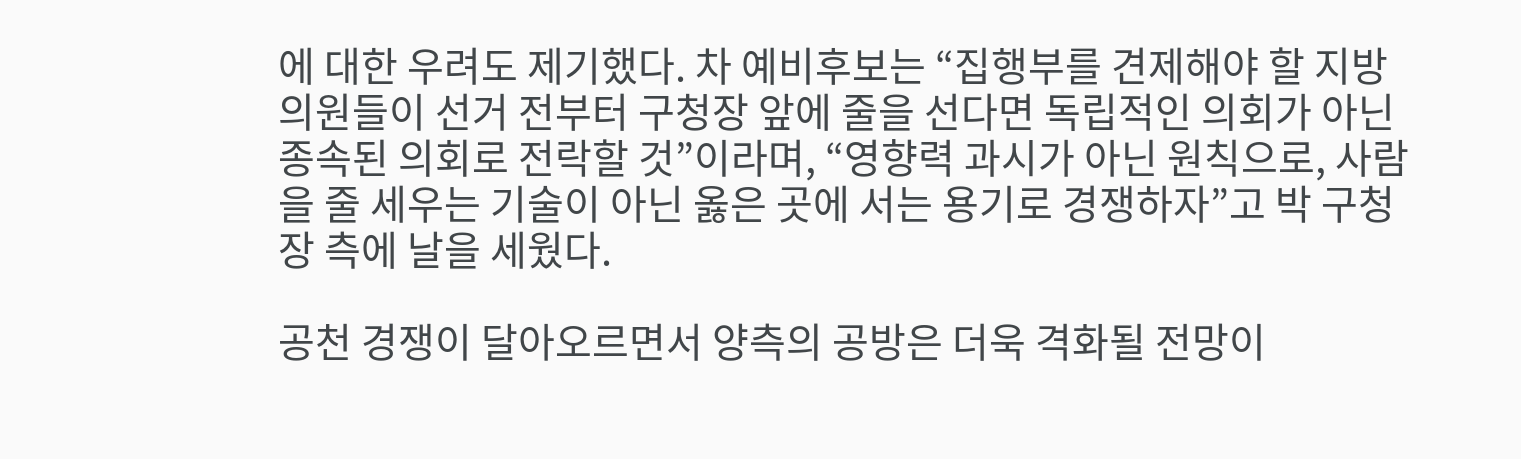에 대한 우려도 제기했다. 차 예비후보는 “집행부를 견제해야 할 지방의원들이 선거 전부터 구청장 앞에 줄을 선다면 독립적인 의회가 아닌 종속된 의회로 전락할 것”이라며, “영향력 과시가 아닌 원칙으로, 사람을 줄 세우는 기술이 아닌 옳은 곳에 서는 용기로 경쟁하자”고 박 구청장 측에 날을 세웠다.

공천 경쟁이 달아오르면서 양측의 공방은 더욱 격화될 전망이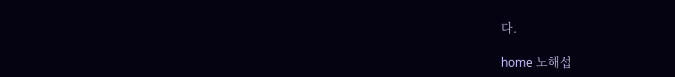다.

home 노해섭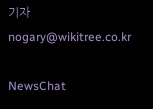기자 nogary@wikitree.co.kr

NewsChat